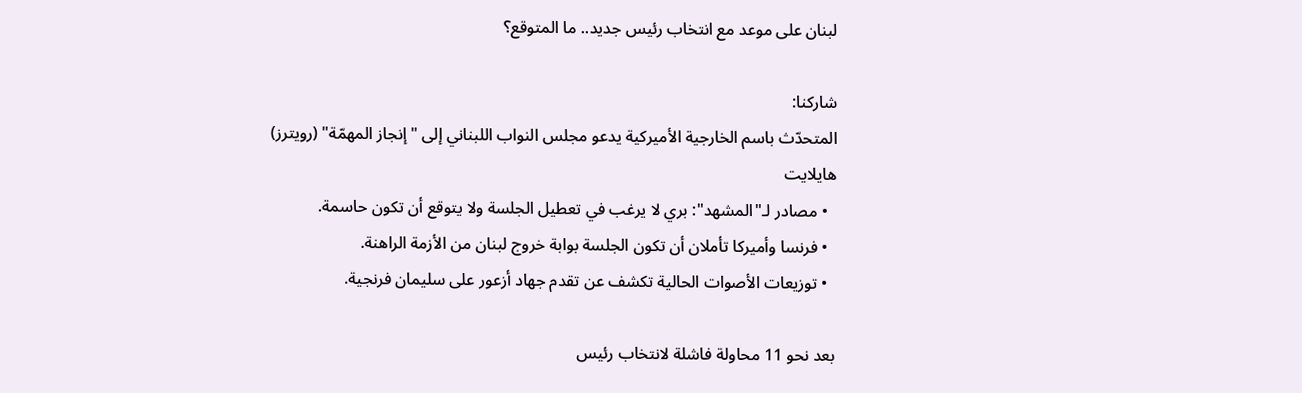لبنان على موعد مع انتخاب رئيس جديد.. ما المتوقع؟

شاركنا:
المتحدّث باسم الخارجية الأميركية يدعو مجلس النواب اللبناني إلى "إنجاز المهمّة" (رويترز)
هايلايت
  • مصادر لـ"المشهد": بري لا يرغب في تعطيل الجلسة ولا يتوقع أن تكون حاسمة.
  • فرنسا وأميركا تأملان أن تكون الجلسة بوابة خروج لبنان من الأزمة الراهنة.
  • توزيعات الأصوات الحالية تكشف عن تقدم جهاد أزعور على سليمان فرنجية.

بعد نحو 11 محاولة فاشلة لانتخاب رئيس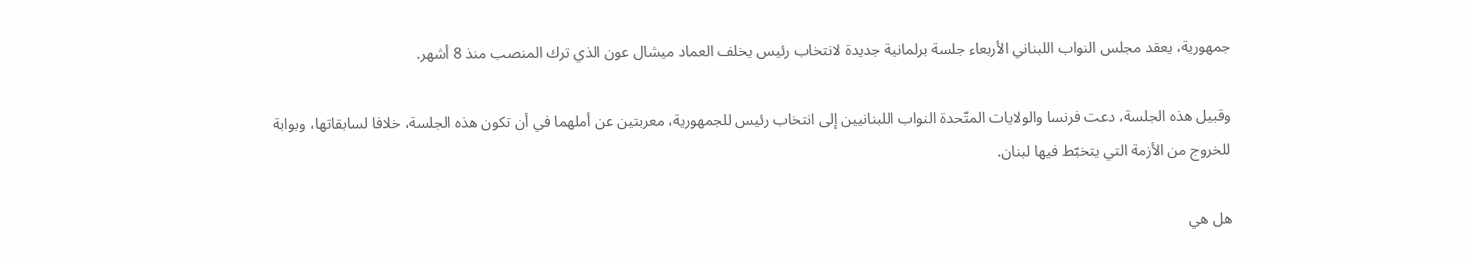جمهورية، يعقد مجلس النواب اللبناني الأربعاء جلسة برلمانية جديدة لانتخاب رئيس يخلف العماد ميشال عون الذي ترك المنصب منذ 8 أشهر.

وقبيل هذه الجلسة، دعت فرنسا والولايات المتّحدة النواب اللبنانيين إلى انتخاب رئيس للجمهورية، معربتين عن أملهما في أن تكون هذه الجلسة، خلافا لسابقاتها، وبوابة للخروج من الأزمة التي يتخبّط فيها لبنان.

هل هي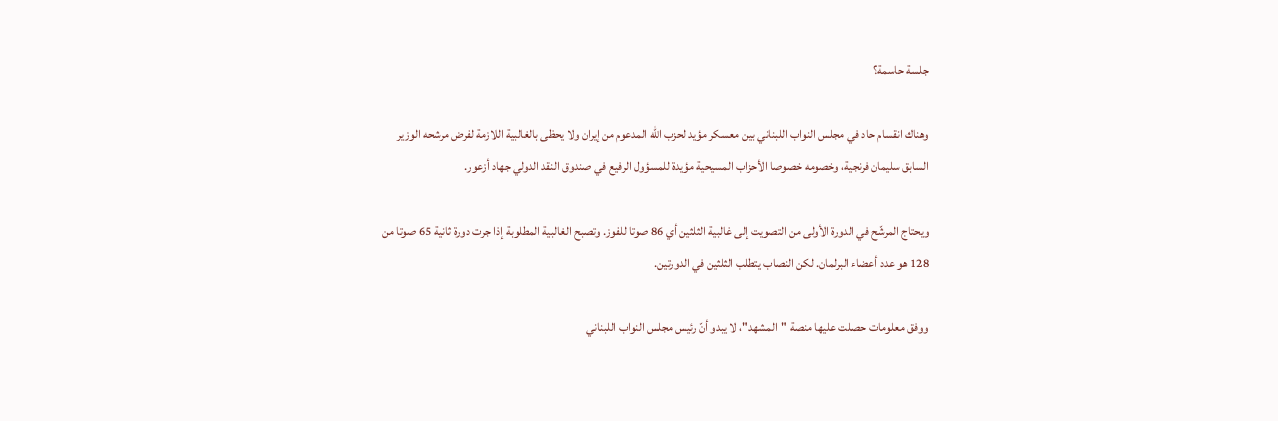جلسة حاسمة؟

وهناك انقسام حاد في مجلس النواب اللبناني بين معسكر مؤيد لحزب الله المدعوم من إيران ولا يحظى بالغالبية اللازمة لفرض مرشحه الوزير السابق سليمان فرنجية، وخصومه خصوصا الأحزاب المسيحية مؤيدة للمسؤول الرفيع في صندوق النقد الدولي جهاد أزعور.

ويحتاج المرشّح في الدورة الأولى من التصويت إلى غالبية الثلثين أي 86 صوتا للفوز. وتصبح الغالبية المطلوبة إذا جرت دورة ثانية 65 صوتا من 128 هو عدد أعضاء البرلمان. لكن النصاب يتطلب الثلثين في الدورتين.

ووفق معلومات حصلت عليها منصة "المشهد"، لا يبدو أنّ رئيس مجلس النواب اللبناني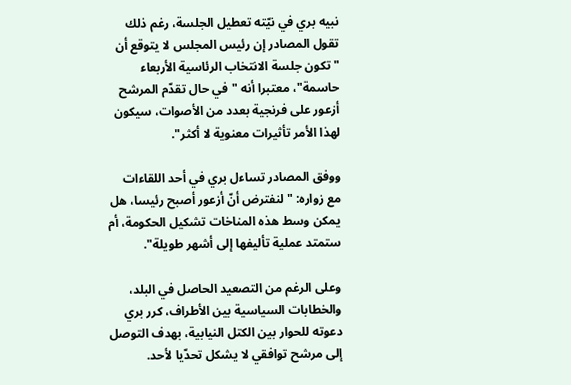نبيه بري في نيّته تعطيل الجلسة، رغم ذلك تقول المصادر إن رئيس المجلس لا يتوقع أن "تكون جلسة الانتخاب الرئاسية الأربعاء حاسمة"، معتبرا أنه "في حال تقدّم المرشح أزعور على فرنجية بعدد من الأصوات، سيكون لهذا الأمر تأثيرات معنوية لا أكثر".

ووفق المصادر تساءل بري في أحد اللقاءات مع زواره: "لنفترض أنّ أزعور أصبح رئيسا، هل يمكن وسط هذه المناخات تشكيل الحكومة، أم ستمتد عملية تأليفها إلى أشهر طويلة".

وعلى الرغم من التصعيد الحاصل في البلد، والخطابات السياسية بين الأطراف، كرر بري دعوته للحوار بين الكتل النيابية، بهدف التوصل إلى مرشح توافقي لا يشكل تحدّيا لأحد.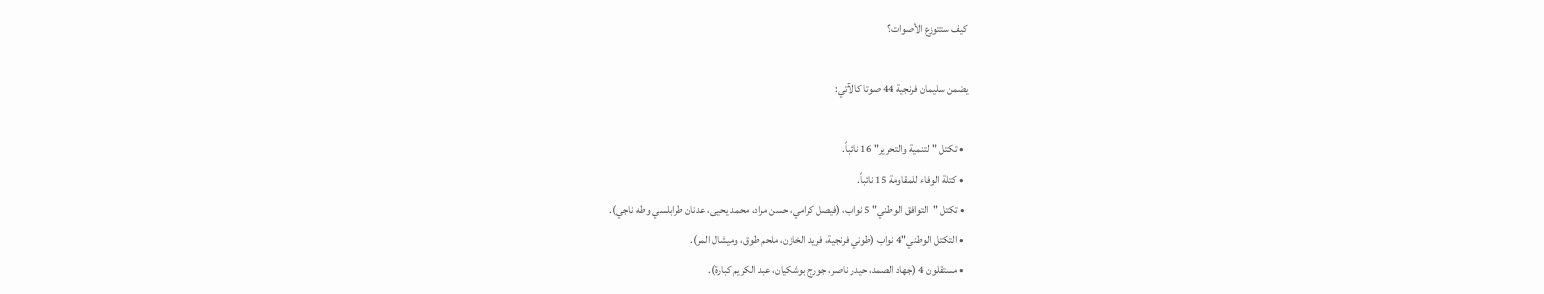كيف ستتوزع الأصوات؟

يضمن سليمان فرنجية 44 صوتا كالآتي:

  • تكتل "لتنمية والتحرير" 16 نائباً.
  • كتلة الوفاء للمقاومة 15 نائباً.
  • تكتل "التوافق الوطني" 5 نواب، (فيصل كرامي، حسن مراد، محمد يحيى، عدنان طرابلسي وطه ناجي).
  • التكتل الوطني"4 نواب (طوني فرنجية، فريد الخازن، ملحم طوق، وميشال المر).
  • مستقلون 4 (جهاد الصمد، حيدر ناصر، جورج بوشكيان، عبد الكريم كبارة).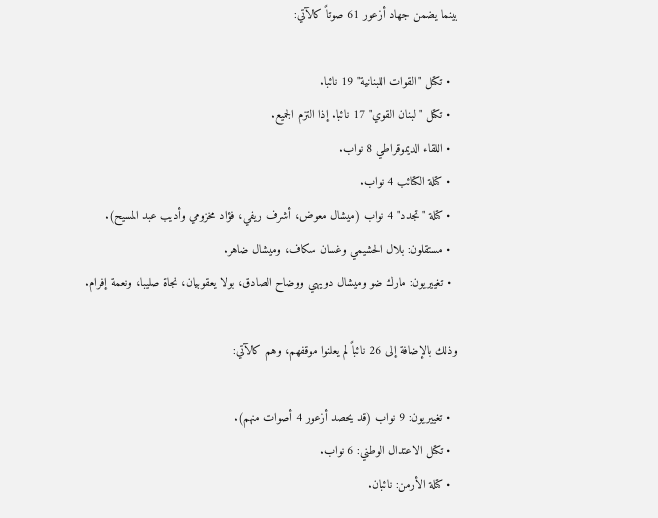بينما يضمن جهاد أزعور 61 صوتاً كالآتي:

  • تكتل "القوات اللبنانية" 19 نائبا.
  • تكتل "لبنان القوي" 17 نائبا. إذا التزم الجميع.
  • اللقاء الديموقراطي 8 نواب.
  • كتلة الكتائب 4 نواب.
  • كتلة "تجدد" 4 نواب (ميشال معوض، أشرف ريفي، فؤاد مخزومي وأديب عبد المسيح).
  • مستقلون: بلال الحشيمي وغسان سكاف، وميشال ضاهر.
  • تغييريون: مارك ضو وميشال دويهي ووضاح الصادق، بولا يعقوبيان، نجاة صليبا، ونعمة إفرام.

وذلك بالإضافة إلى 26 نائباً لم يعلنوا موقفهم، وهم كالآتي:

  • تغييريون: 9 نواب (قد يحصد أزعور 4 أصوات منهم).
  • تكتل الاعتدال الوطني: 6 نواب.
  • كتلة الأرمن: نائبان.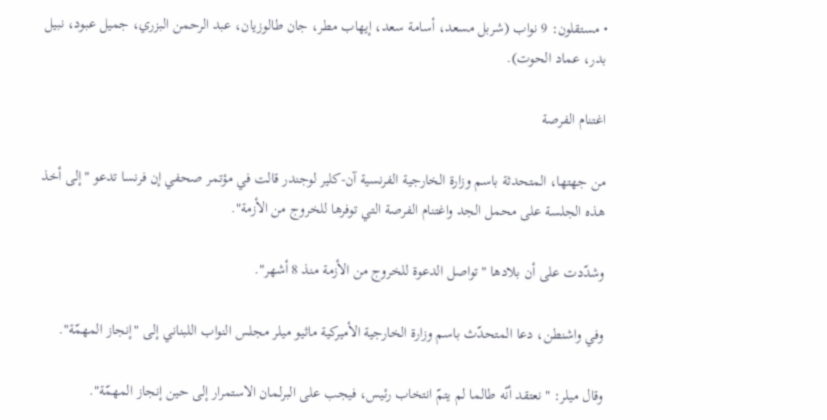• مستقلون: 9 نواب (شربل مسعد، أسامة سعد، إيهاب مطر، جان طالوزيان، عبد الرحمن البزري، جميل عبود، نبيل بدر، عماد الحوت).

اغتنام الفرصة

من جهتها، المتحدثة باسم وزارة الخارجية الفرنسية آن-كلير لوجندر قالت في مؤتمر صحفي إن فرنسا تدعو "إلى أخذ هذه الجلسة على محمل الجد واغتنام الفرصة التي توفرها للخروج من الأزمة".

وشدّدت على أن بلادها "تواصل الدعوة للخروج من الأزمة منذ 8 أشهر".

وفي واشنطن، دعا المتحدّث باسم وزارة الخارجية الأميركية ماثيو ميلر مجلس النواب اللبناني إلى "إنجاز المهمّة".

وقال ميلر: "نعتقد أنّه طالما لم يتمّ انتخاب رئيس، فيجب على البرلمان الاستمرار إلى حين إنجاز المهمّة".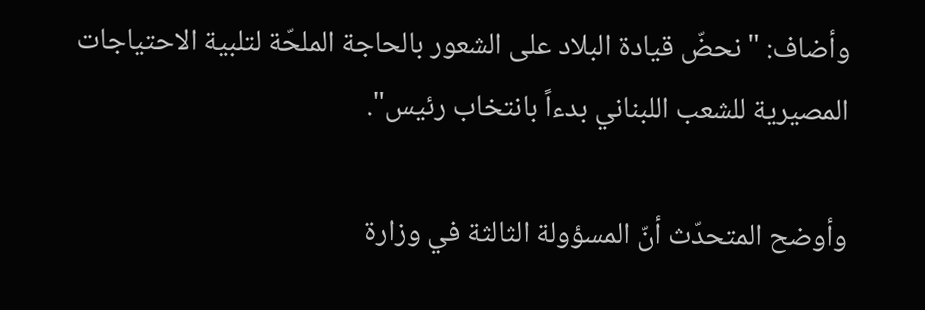وأضاف: "نحضّ قيادة البلاد على الشعور بالحاجة الملحّة لتلبية الاحتياجات المصيرية للشعب اللبناني بدءاً بانتخاب رئيس".

وأوضح المتحدّث أنّ المسؤولة الثالثة في وزارة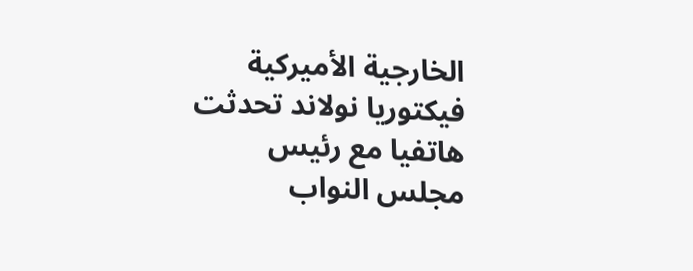الخارجية الأميركية فيكتوريا نولاند تحدثت هاتفيا مع رئيس مجلس النواب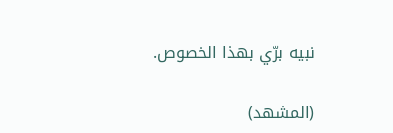نبيه برّي بهذا الخصوص.

(المشهد)